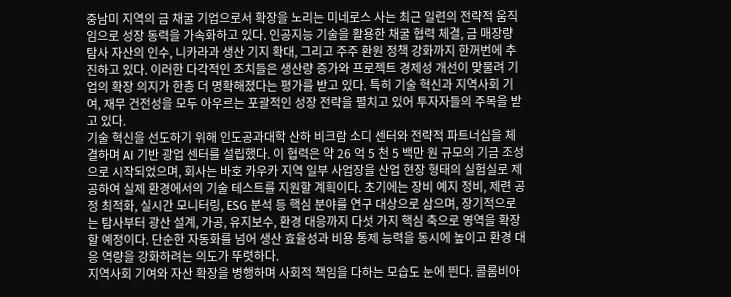중남미 지역의 금 채굴 기업으로서 확장을 노리는 미네로스 사는 최근 일련의 전략적 움직임으로 성장 동력을 가속화하고 있다. 인공지능 기술을 활용한 채굴 협력 체결, 금 매장량 탐사 자산의 인수, 니카라과 생산 기지 확대, 그리고 주주 환원 정책 강화까지 한꺼번에 추진하고 있다. 이러한 다각적인 조치들은 생산량 증가와 프로젝트 경제성 개선이 맞물려 기업의 확장 의지가 한층 더 명확해졌다는 평가를 받고 있다. 특히 기술 혁신과 지역사회 기여, 재무 건전성을 모두 아우르는 포괄적인 성장 전략을 펼치고 있어 투자자들의 주목을 받고 있다.
기술 혁신을 선도하기 위해 인도공과대학 산하 비크람 소디 센터와 전략적 파트너십을 체결하며 AI 기반 광업 센터를 설립했다. 이 협력은 약 26 억 5 천 5 백만 원 규모의 기금 조성으로 시작되었으며, 회사는 바호 카우카 지역 일부 사업장을 산업 현장 형태의 실험실로 제공하여 실제 환경에서의 기술 테스트를 지원할 계획이다. 초기에는 장비 예지 정비, 제련 공정 최적화, 실시간 모니터링, ESG 분석 등 핵심 분야를 연구 대상으로 삼으며, 장기적으로는 탐사부터 광산 설계, 가공, 유지보수, 환경 대응까지 다섯 가지 핵심 축으로 영역을 확장할 예정이다. 단순한 자동화를 넘어 생산 효율성과 비용 통제 능력을 동시에 높이고 환경 대응 역량을 강화하려는 의도가 뚜렷하다.
지역사회 기여와 자산 확장을 병행하며 사회적 책임을 다하는 모습도 눈에 띈다. 콜롬비아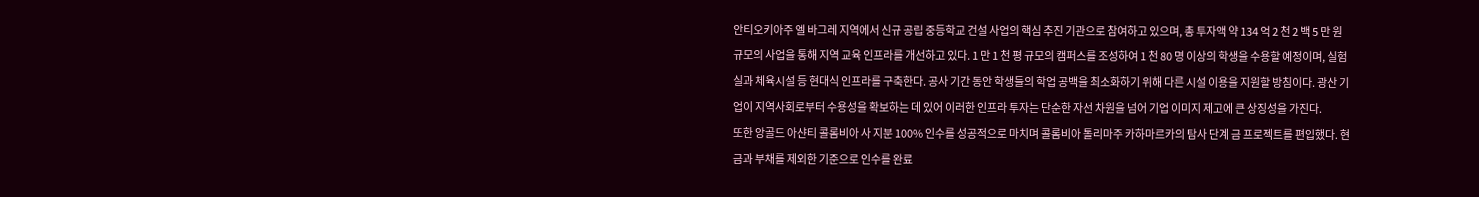안티오키아주 엘 바그레 지역에서 신규 공립 중등학교 건설 사업의 핵심 추진 기관으로 참여하고 있으며, 총 투자액 약 134 억 2 천 2 백 5 만 원 규모의 사업을 통해 지역 교육 인프라를 개선하고 있다. 1 만 1 천 평 규모의 캠퍼스를 조성하여 1 천 80 명 이상의 학생을 수용할 예정이며, 실험실과 체육시설 등 현대식 인프라를 구축한다. 공사 기간 동안 학생들의 학업 공백을 최소화하기 위해 다른 시설 이용을 지원할 방침이다. 광산 기업이 지역사회로부터 수용성을 확보하는 데 있어 이러한 인프라 투자는 단순한 자선 차원을 넘어 기업 이미지 제고에 큰 상징성을 가진다.
또한 앙골드 아샨티 콜롬비아 사 지분 100% 인수를 성공적으로 마치며 콜롬비아 톨리마주 카하마르카의 탐사 단계 금 프로젝트를 편입했다. 현금과 부채를 제외한 기준으로 인수를 완료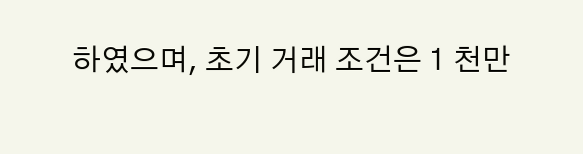하였으며, 초기 거래 조건은 1 천만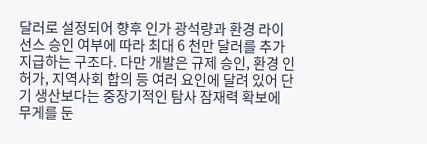달러로 설정되어 향후 인가 광석량과 환경 라이선스 승인 여부에 따라 최대 6 천만 달러를 추가 지급하는 구조다. 다만 개발은 규제 승인, 환경 인허가, 지역사회 합의 등 여러 요인에 달려 있어 단기 생산보다는 중장기적인 탐사 잠재력 확보에 무게를 둔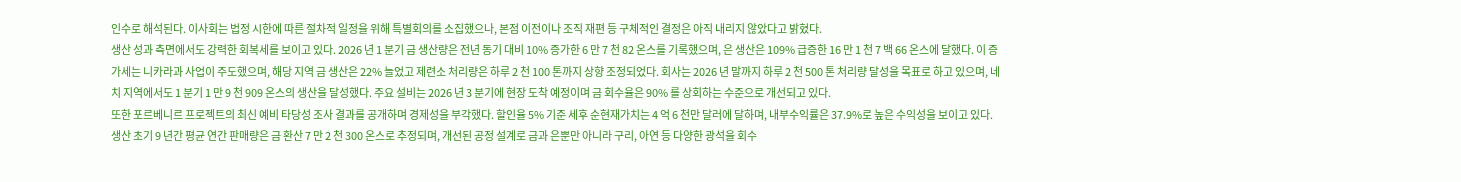인수로 해석된다. 이사회는 법정 시한에 따른 절차적 일정을 위해 특별회의를 소집했으나, 본점 이전이나 조직 재편 등 구체적인 결정은 아직 내리지 않았다고 밝혔다.
생산 성과 측면에서도 강력한 회복세를 보이고 있다. 2026 년 1 분기 금 생산량은 전년 동기 대비 10% 증가한 6 만 7 천 82 온스를 기록했으며, 은 생산은 109% 급증한 16 만 1 천 7 백 66 온스에 달했다. 이 증가세는 니카라과 사업이 주도했으며, 해당 지역 금 생산은 22% 늘었고 제련소 처리량은 하루 2 천 100 톤까지 상향 조정되었다. 회사는 2026 년 말까지 하루 2 천 500 톤 처리량 달성을 목표로 하고 있으며, 네치 지역에서도 1 분기 1 만 9 천 909 온스의 생산을 달성했다. 주요 설비는 2026 년 3 분기에 현장 도착 예정이며 금 회수율은 90% 를 상회하는 수준으로 개선되고 있다.
또한 포르베니르 프로젝트의 최신 예비 타당성 조사 결과를 공개하며 경제성을 부각했다. 할인율 5% 기준 세후 순현재가치는 4 억 6 천만 달러에 달하며, 내부수익률은 37.9%로 높은 수익성을 보이고 있다. 생산 초기 9 년간 평균 연간 판매량은 금 환산 7 만 2 천 300 온스로 추정되며, 개선된 공정 설계로 금과 은뿐만 아니라 구리, 아연 등 다양한 광석을 회수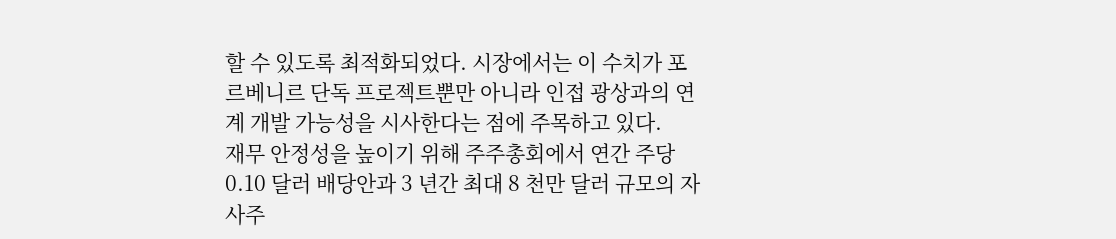할 수 있도록 최적화되었다. 시장에서는 이 수치가 포르베니르 단독 프로젝트뿐만 아니라 인접 광상과의 연계 개발 가능성을 시사한다는 점에 주목하고 있다.
재무 안정성을 높이기 위해 주주총회에서 연간 주당 0.10 달러 배당안과 3 년간 최대 8 천만 달러 규모의 자사주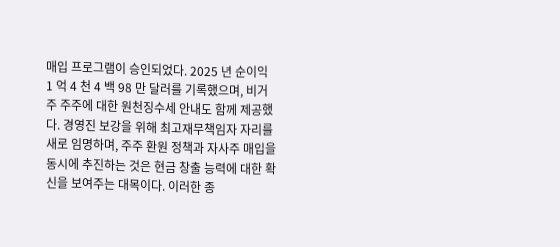매입 프로그램이 승인되었다. 2025 년 순이익 1 억 4 천 4 백 98 만 달러를 기록했으며, 비거주 주주에 대한 원천징수세 안내도 함께 제공했다. 경영진 보강을 위해 최고재무책임자 자리를 새로 임명하며, 주주 환원 정책과 자사주 매입을 동시에 추진하는 것은 현금 창출 능력에 대한 확신을 보여주는 대목이다. 이러한 종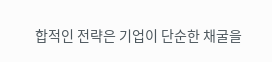합적인 전략은 기업이 단순한 채굴을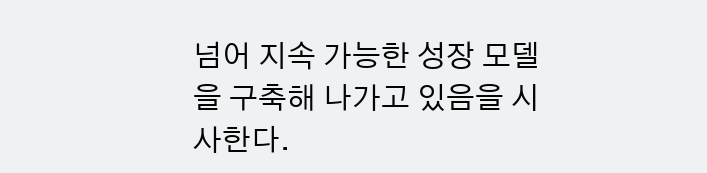넘어 지속 가능한 성장 모델을 구축해 나가고 있음을 시사한다.